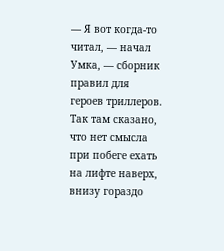— Я вот когда-то читал, — начал Умка, — сборник правил для героев триллеров. Так там сказано, что нет смысла при побеге ехать на лифте наверх, внизу гораздо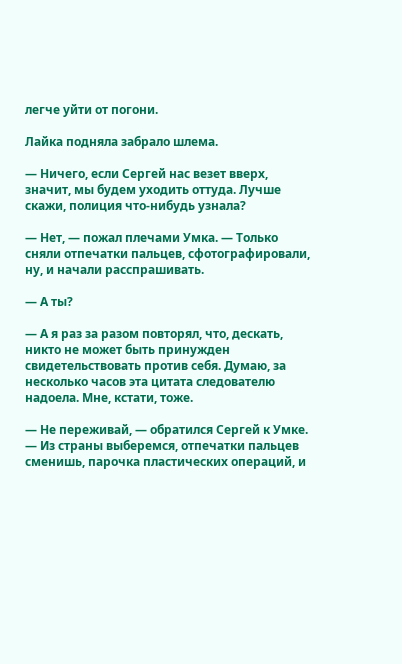легче уйти от погони.

Лайка подняла забрало шлема.

— Ничего, если Сергей нас везет вверх, значит, мы будем уходить оттуда. Лучше скажи, полиция что-нибудь узнала?

— Нет, — пожал плечами Умка. — Только сняли отпечатки пальцев, сфотографировали, ну, и начали расспрашивать.

— А ты?

— А я раз за разом повторял, что, дескать, никто не может быть принужден свидетельствовать против себя. Думаю, за несколько часов эта цитата следователю надоела. Мне, кстати, тоже.

— Не переживай, — обратился Сергей к Умке. — Из страны выберемся, отпечатки пальцев сменишь, парочка пластических операций, и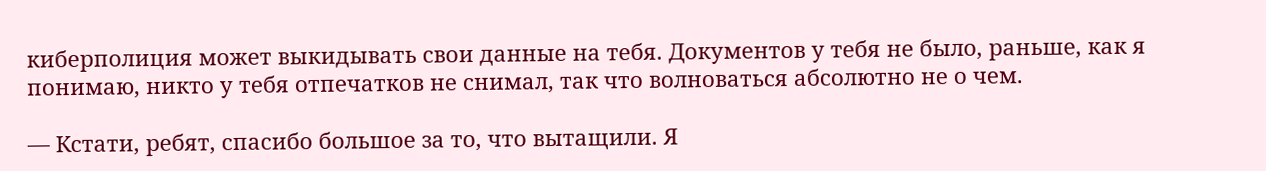киберполиция может выкидывать свои данные на тебя. Документов у тебя не было, раньше, как я понимаю, никто у тебя отпечатков не снимал, так что волноваться абсолютно не о чем.

— Кстати, ребят, спасибо большое за то, что вытащили. Я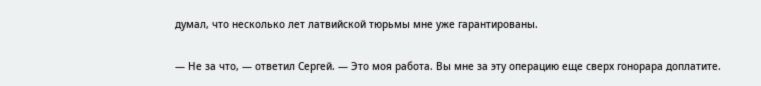думал, что несколько лет латвийской тюрьмы мне уже гарантированы.

— Не за что, — ответил Сергей. — Это моя работа. Вы мне за эту операцию еще сверх гонорара доплатите.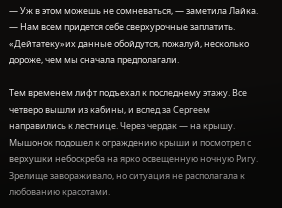— Уж в этом можешь не сомневаться, — заметила Лайка. — Нам всем придется себе сверхурочные заплатить. «Дейтатеку»их данные обойдутся, пожалуй, несколько дороже, чем мы сначала предполагали.

Тем временем лифт подъехал к последнему этажу. Все четверо вышли из кабины, и вслед за Сергеем направились к лестнице. Через чердак — на крышу. Мышонок подошел к ограждению крыши и посмотрел с верхушки небоскреба на ярко освещенную ночную Ригу. Зрелище завораживало, но ситуация не располагала к любованию красотами.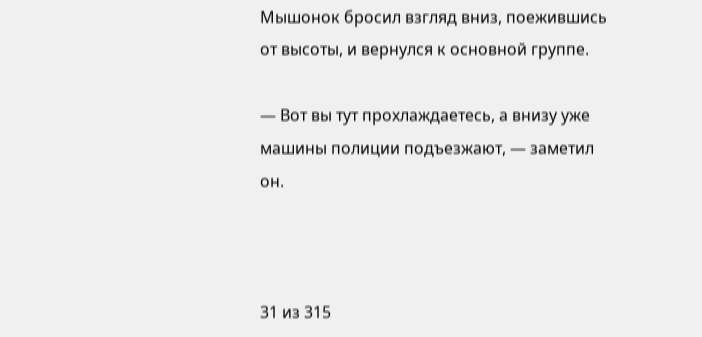Мышонок бросил взгляд вниз, поежившись от высоты, и вернулся к основной группе.

— Вот вы тут прохлаждаетесь, а внизу уже машины полиции подъезжают, — заметил он.



31 из 315